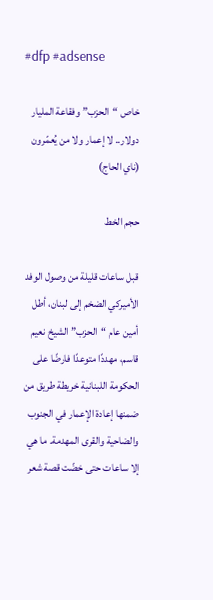#dfp #adsense

خاص “الحزب” وفقاعة المليار دولار.. لا إعمار ولا من يُعمّرون (ناي الحاج)

حجم الخط

قبل ساعات قليلة من وصول الوفد الأميركي الضخم إلى لبنان، أطل أمين عام “الحزب” الشيخ نعيم قاسم، مهددًا متوعدًا فارضًا على الحكومة اللبنانية خريطة طريق من ضمنها إعادة الإعمار في الجنوب والضاحية والقرى المهدمة. ما هي إلا ساعات حتى خضّت قصة شعر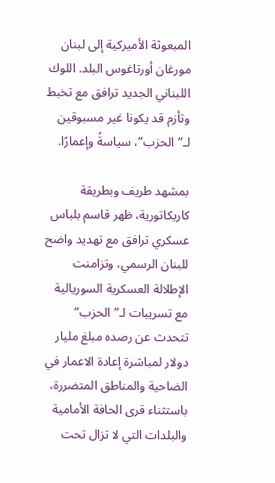المبعوثة الأميركية إلى لبنان مورغان أورتاغوس البلد. اللوك اللبناني الجديد ترافق مع تخبط وتأزم قد يكونا غير مسبوقين لـ”الحزب”، سياسةً وإعمارًا.

بمشهد طريف وبطريقة كاريكاتورية، ظهر قاسم بلباس عسكري ترافق مع تهديد واضح للبنان الرسمي، وتزامنت الإطلالة العسكرية السوريالية مع تسريبات لـ”الحزب” تتحدث عن رصده مبلغ مليار دولار لمباشرة إعادة الاعمار في الضاحية والمناطق المتضررة، باستثناء قرى الحافة الأمامية والبلدات التي لا تزال تحت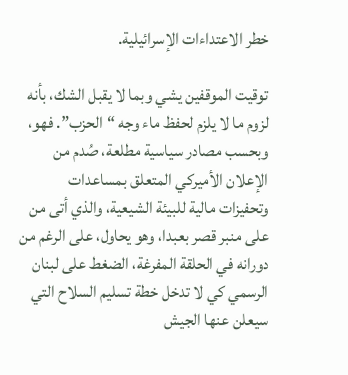خطر الاعتداءات الإسرائيلية.

توقيت الموقفين يشي وبما لا يقبل الشك، بأنه لزوم ما لا يلزم لحفظ ماء وجه “الحزب”. فهو، وبحسب مصادر سياسية مطلعة، صُدم من الإعلان الأميركي المتعلق بمساعدات وتحفيزات مالية للبيئة الشيعية، والذي أتى من على منبر قصر بعبدا، وهو يحاول، على الرغم من دورانه في الحلقة المفرغة، الضغط على لبنان الرسمي كي لا تدخل خطة تسليم السلاح التي سيعلن عنها الجيش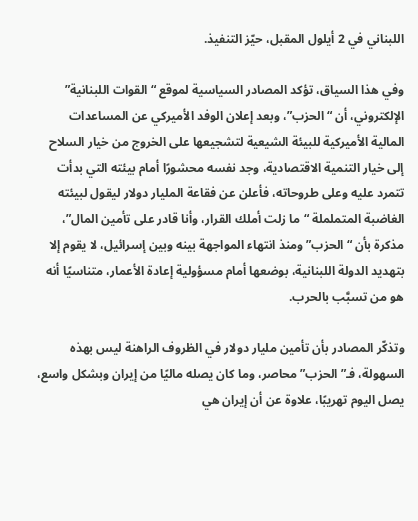اللبناني في 2 أيلول المقبل، حيّز التنفيذ.

وفي هذا السياق، تؤكد المصادر السياسية لموقع “القوات اللبنانية” الإلكتروني، أن “الحزب”، وبعد إعلان الوفد الأميركي عن المساعدات المالية الأميركية للبيئة الشيعية لتشجيعها على الخروج من خيار السلاح إلى خيار التنمية الاقتصادية، وجد نفسه محشورًا أمام بيئته التي بدأت تتمرد عليه وعلى طروحاته، فأعلن عن فقاعة المليار دولار ليقول لبيئته الغاضبة المتململة “ما زلت أملك القرار، وأنا قادر على تأمين المال”، مذكرة بأن “الحزب” ومنذ انتهاء المواجهة بينه وبين إسرائيل، لا يقوم إلا بتهديد الدولة اللبنانية، بوضعها أمام مسؤولية إعادة الأعمار، متناسيًا أنه هو من تسبَّب بالحرب.

وتذكّر المصادر بأن تأمين مليار دولار في الظروف الراهنة ليس بهذه السهولة، فـ”الحزب” محاصر، وما كان يصله ماليًا من إيران وبشكل واسع، يصل اليوم تهريبًا، علاوة عن أن إيران هي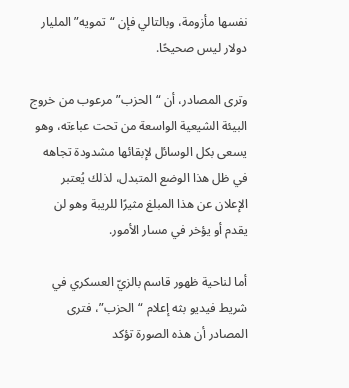نفسها مأزومة، وبالتالي فإن “تمويه” المليار دولار ليس صحيحًا.

وترى المصادر، أن “الحزب” مرعوب من خروج البيئة الشيعية الواسعة من تحت عباءته، وهو يسعى بكل الوسائل لإبقائها مشدودة تجاهه في ظل هذا الوضع المتبدل، لذلك يُعتبر الإعلان عن هذا المبلغ مثيرًا للريبة وهو لن يقدم أو يؤخر في مسار الأمور.

أما لناحية ظهور قاسم بالزيّ العسكري في شريط فيديو بثه إعلام “الحزب”، فترى المصادر أن هذه الصورة تؤكد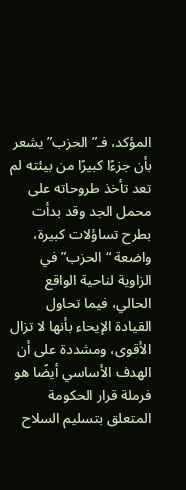المؤكد، فـ”الحزب” يشعر بأن جزءًا كبيرًا من بيئته لم تعد تأخذ طروحاته على محمل الجد وقد بدأت بطرح تساؤلات كبيرة، واضعة “الحزب” في الزاوية لناحية الواقع الحالي، فيما تحاول القيادة الإيحاء بأنها لا تزال الأقوى، ومشددة على أن الهدف الأساسي أيضًا هو فرملة قرار الحكومة المتعلق بتسليم السلاح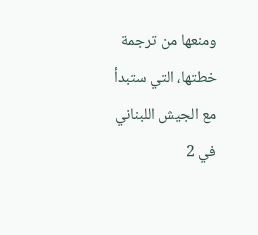ومنعها من ترجمة خطتها، التي ستبدأ مع الجيش اللبناني في 2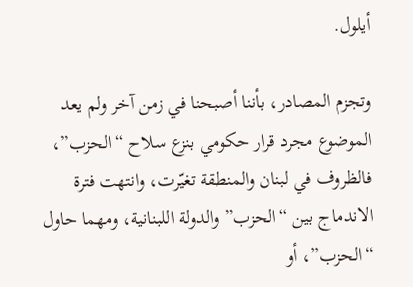أيلول.

وتجزم المصادر، بأننا أصبحنا في زمن آخر ولم يعد الموضوع مجرد قرار حكومي بنزع سلاح “الحزب”، فالظروف في لبنان والمنطقة تغيّرت، وانتهت فترة الاندماج بين “الحزب” والدولة اللبنانية، ومهما حاول “الحزب”، أو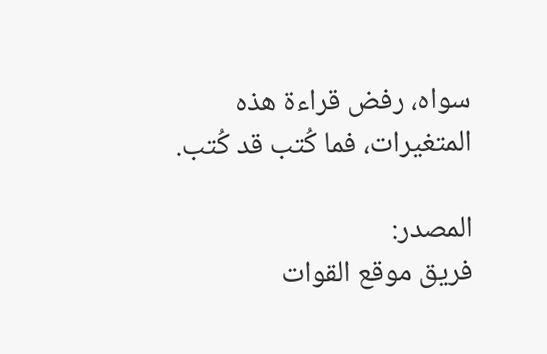سواه، رفض قراءة هذه المتغيرات، فما كُتب قد كُتب.

المصدر:
فريق موقع القوات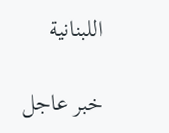اللبنانية

خبر عاجل